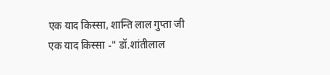एक याद किस्सा, शान्ति लाल गुप्ता जी
एक याद किस्सा -" डॉ.शांतीलाल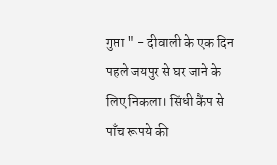गुप्ता " - दीवाली के एक दिन पहले जयपुर से घर जाने के लिए निकला। सिंधी कैंप से पाँच रूपये की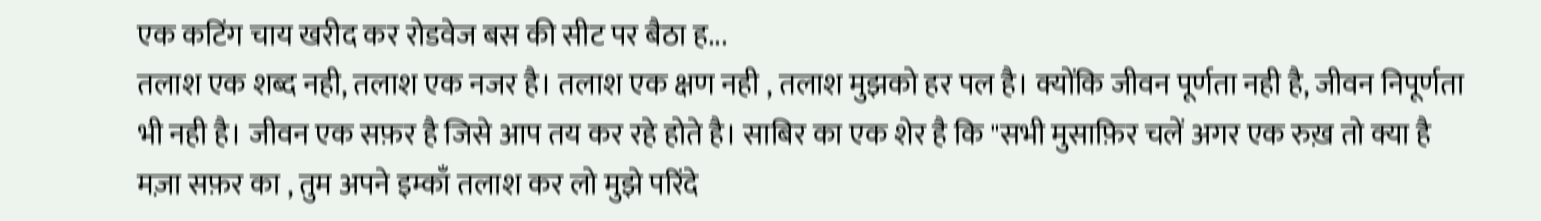एक कटिंग चाय खरीद कर रोडवेज बस की सीट पर बैठा ह...
तलाश एक शब्द नही, तलाश एक नजर है। तलाश एक क्षण नही , तलाश मुझको हर पल है। क्योंकि जीवन पूर्णता नही है, जीवन निपूर्णता भी नही है। जीवन एक सफ़र है जिसे आप तय कर रहे होते है। साबिर का एक शेर है कि "सभी मुसाफ़िर चलें अगर एक रुख़ तो क्या है मज़ा सफ़र का , तुम अपने इम्काँ तलाश कर लो मुझे परिंदे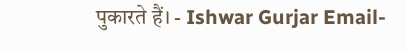पुकारते हैं। - Ishwar Gurjar Email-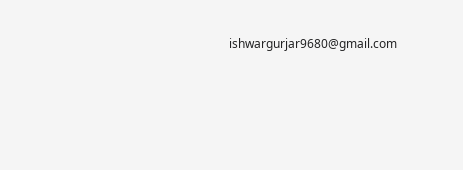ishwargurjar9680@gmail.com